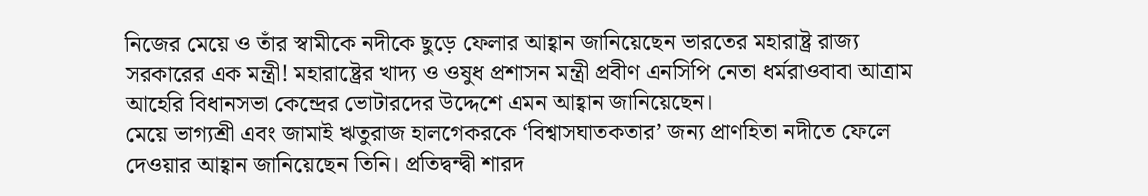নিজের মেয়ে ও তাঁর স্বামীকে নদীকে ছুড়ে ফেলার আহ্বান জানিয়েছেন ভারতের মহারাষ্ট্র রাজ্য সরকারের এক মন্ত্রী! মহারাষ্ট্রের খাদ্য ও ওষুধ প্রশাসন মন্ত্রী প্রবীণ এনসিপি নেতা ধর্মরাওবাবা আত্রাম আহেরি বিধানসভা কেন্দ্রের ভোটারদের উদ্দেশে এমন আহ্বান জানিয়েছেন।
মেয়ে ভাগ্যশ্রী এবং জামাই ঋতুরাজ হালগেকরকে ‘বিশ্বাসঘাতকতার’ জন্য প্রাণহিতা নদীতে ফেলে দেওয়ার আহ্বান জানিয়েছেন তিনি। প্রতিদ্বন্দ্বী শারদ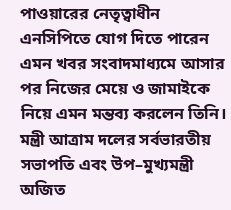পাওয়ারের নেতৃত্বাধীন এনসিপিতে যোগ দিতে পারেন এমন খবর সংবাদমাধ্যমে আসার পর নিজের মেয়ে ও জামাইকে নিয়ে এমন মন্তব্য করলেন তিনি।
মন্ত্রী আত্রাম দলের সর্বভারতীয় সভাপতি এবং উপ–মুখ্যমন্ত্রী অজিত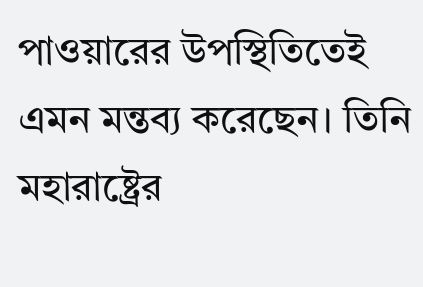পাওয়ারের উপস্থিতিতেই এমন মন্তব্য করেছেন। তিনি মহারাষ্ট্রের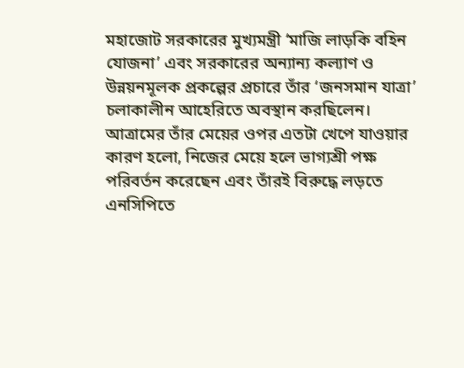মহাজোট সরকারের মুখ্যমন্ত্রী ‘মাজি লাড়কি বহিন যোজনা’ এবং সরকারের অন্যান্য কল্যাণ ও উন্নয়নমূলক প্রকল্পের প্রচারে তাঁর ‘জনসমান যাত্রা’ চলাকালীন আহেরিতে অবস্থান করছিলেন।
আত্রামের তাঁর মেয়ের ওপর এতটা খেপে যাওয়ার কারণ হলো, নিজের মেয়ে হলে ভাগ্যশ্রী পক্ষ পরিবর্তন করেছেন এবং তাঁরই বিরুদ্ধে লড়তে এনসিপিতে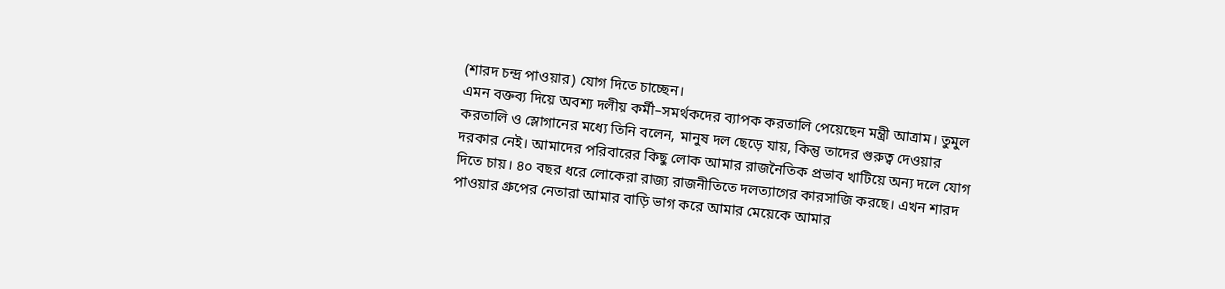(শারদ চন্দ্র পাওয়ার) যোগ দিতে চাচ্ছেন।
এমন বক্তব্য দিয়ে অবশ্য দলীয় কর্মী–সমর্থকদের ব্যাপক করতালি পেয়েছেন মন্ত্রী আত্রাম। তুমুল করতালি ও স্লোগানের মধ্যে তিনি বলেন, মানুষ দল ছেড়ে যায়, কিন্তু তাদের গুরুত্ব দেওয়ার দরকার নেই। আমাদের পরিবারের কিছু লোক আমার রাজনৈতিক প্রভাব খাটিয়ে অন্য দলে যোগ দিতে চায়। ৪০ বছর ধরে লোকেরা রাজ্য রাজনীতিতে দলত্যাগের কারসাজি করছে। এখন শারদ পাওয়ার গ্রুপের নেতারা আমার বাড়ি ভাগ করে আমার মেয়েকে আমার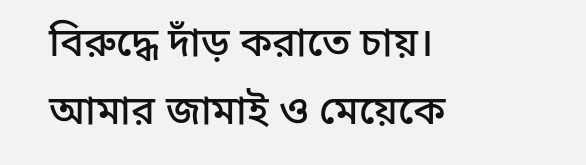বিরুদ্ধে দাঁড় করাতে চায়। আমার জামাই ও মেয়েকে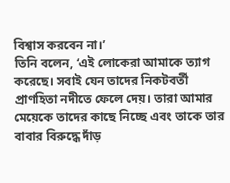বিশ্বাস করবেন না।’
তিনি বলেন, ‘এই লোকেরা আমাকে ত্যাগ করেছে। সবাই যেন তাদের নিকটবর্তী প্রাণহিতা নদীতে ফেলে দেয়। তারা আমার মেয়েকে তাদের কাছে নিচ্ছে এবং তাকে তার বাবার বিরুদ্ধে দাঁড়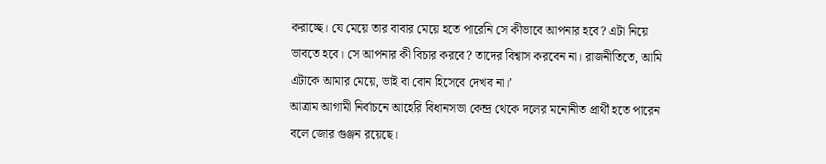করাচ্ছে। যে মেয়ে তার বাবার মেয়ে হতে পারেনি সে কীভাবে আপনার হবে? এটা নিয়ে ভাবতে হবে। সে আপনার কী বিচার করবে? তাদের বিশ্বাস করবেন না। রাজনীতিতে, আমি এটাকে আমার মেয়ে, ভাই বা বোন হিসেবে দেখব না।’
আত্রাম আগামী নির্বাচনে আহেরি বিধানসভা কেন্দ্র থেকে দলের মনোনীত প্রার্থী হতে পারেন বলে জোর গুঞ্জন রয়েছে।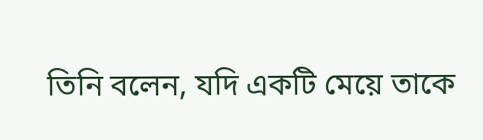তিনি বলেন, যদি একটি মেয়ে তাকে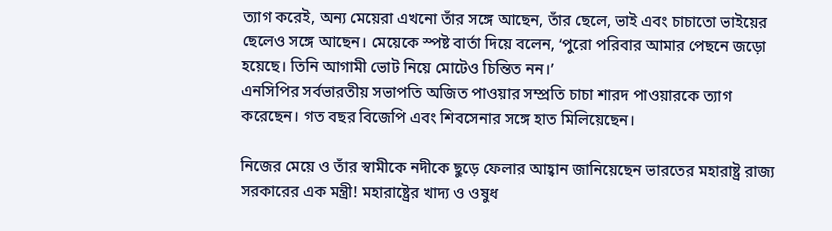ত্যাগ করেই, অন্য মেয়েরা এখনো তাঁর সঙ্গে আছেন, তাঁর ছেলে, ভাই এবং চাচাতো ভাইয়ের ছেলেও সঙ্গে আছেন। মেয়েকে স্পষ্ট বার্তা দিয়ে বলেন, ‘পুরো পরিবার আমার পেছনে জড়ো হয়েছে। তিনি আগামী ভোট নিয়ে মোটেও চিন্তিত নন।’
এনসিপির সর্বভারতীয় সভাপতি অজিত পাওয়ার সম্প্রতি চাচা শারদ পাওয়ারকে ত্যাগ করেছেন। গত বছর বিজেপি এবং শিবসেনার সঙ্গে হাত মিলিয়েছেন।

নিজের মেয়ে ও তাঁর স্বামীকে নদীকে ছুড়ে ফেলার আহ্বান জানিয়েছেন ভারতের মহারাষ্ট্র রাজ্য সরকারের এক মন্ত্রী! মহারাষ্ট্রের খাদ্য ও ওষুধ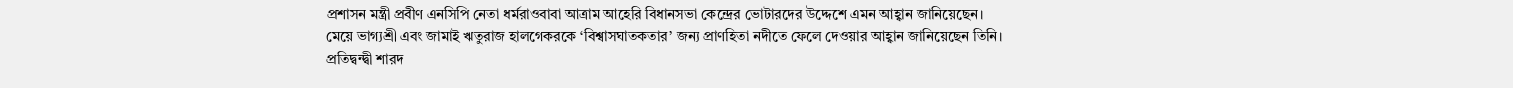প্রশাসন মন্ত্রী প্রবীণ এনসিপি নেতা ধর্মরাওবাবা আত্রাম আহেরি বিধানসভা কেন্দ্রের ভোটারদের উদ্দেশে এমন আহ্বান জানিয়েছেন।
মেয়ে ভাগ্যশ্রী এবং জামাই ঋতুরাজ হালগেকরকে ‘বিশ্বাসঘাতকতার’ জন্য প্রাণহিতা নদীতে ফেলে দেওয়ার আহ্বান জানিয়েছেন তিনি। প্রতিদ্বন্দ্বী শারদ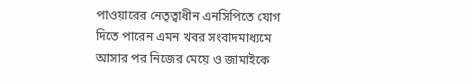পাওয়ারের নেতৃত্বাধীন এনসিপিতে যোগ দিতে পারেন এমন খবর সংবাদমাধ্যমে আসার পর নিজের মেয়ে ও জামাইকে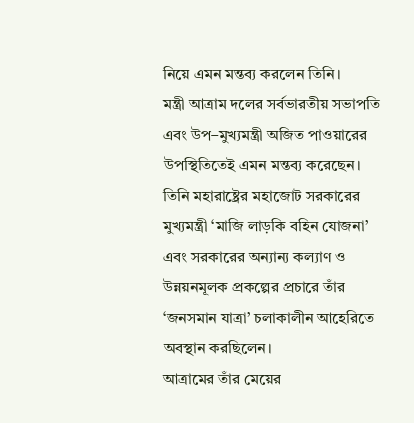নিয়ে এমন মন্তব্য করলেন তিনি।
মন্ত্রী আত্রাম দলের সর্বভারতীয় সভাপতি এবং উপ–মুখ্যমন্ত্রী অজিত পাওয়ারের উপস্থিতিতেই এমন মন্তব্য করেছেন। তিনি মহারাষ্ট্রের মহাজোট সরকারের মুখ্যমন্ত্রী ‘মাজি লাড়কি বহিন যোজনা’ এবং সরকারের অন্যান্য কল্যাণ ও উন্নয়নমূলক প্রকল্পের প্রচারে তাঁর ‘জনসমান যাত্রা’ চলাকালীন আহেরিতে অবস্থান করছিলেন।
আত্রামের তাঁর মেয়ের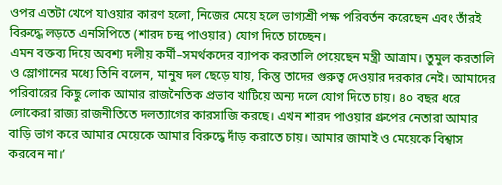ওপর এতটা খেপে যাওয়ার কারণ হলো, নিজের মেয়ে হলে ভাগ্যশ্রী পক্ষ পরিবর্তন করেছেন এবং তাঁরই বিরুদ্ধে লড়তে এনসিপিতে (শারদ চন্দ্র পাওয়ার) যোগ দিতে চাচ্ছেন।
এমন বক্তব্য দিয়ে অবশ্য দলীয় কর্মী–সমর্থকদের ব্যাপক করতালি পেয়েছেন মন্ত্রী আত্রাম। তুমুল করতালি ও স্লোগানের মধ্যে তিনি বলেন, মানুষ দল ছেড়ে যায়, কিন্তু তাদের গুরুত্ব দেওয়ার দরকার নেই। আমাদের পরিবারের কিছু লোক আমার রাজনৈতিক প্রভাব খাটিয়ে অন্য দলে যোগ দিতে চায়। ৪০ বছর ধরে লোকেরা রাজ্য রাজনীতিতে দলত্যাগের কারসাজি করছে। এখন শারদ পাওয়ার গ্রুপের নেতারা আমার বাড়ি ভাগ করে আমার মেয়েকে আমার বিরুদ্ধে দাঁড় করাতে চায়। আমার জামাই ও মেয়েকে বিশ্বাস করবেন না।’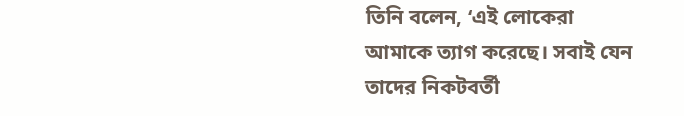তিনি বলেন, ‘এই লোকেরা আমাকে ত্যাগ করেছে। সবাই যেন তাদের নিকটবর্তী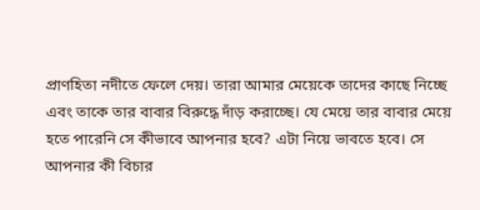প্রাণহিতা নদীতে ফেলে দেয়। তারা আমার মেয়েকে তাদের কাছে নিচ্ছে এবং তাকে তার বাবার বিরুদ্ধে দাঁড় করাচ্ছে। যে মেয়ে তার বাবার মেয়ে হতে পারেনি সে কীভাবে আপনার হবে? এটা নিয়ে ভাবতে হবে। সে আপনার কী বিচার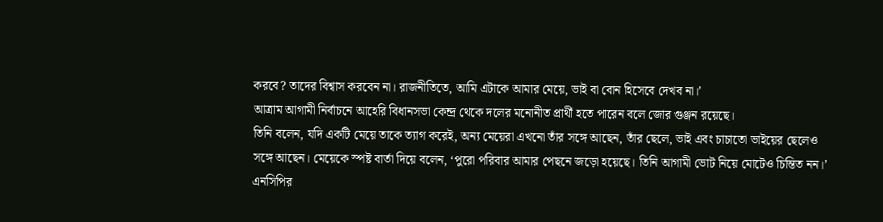করবে? তাদের বিশ্বাস করবেন না। রাজনীতিতে, আমি এটাকে আমার মেয়ে, ভাই বা বোন হিসেবে দেখব না।’
আত্রাম আগামী নির্বাচনে আহেরি বিধানসভা কেন্দ্র থেকে দলের মনোনীত প্রার্থী হতে পারেন বলে জোর গুঞ্জন রয়েছে।
তিনি বলেন, যদি একটি মেয়ে তাকে ত্যাগ করেই, অন্য মেয়েরা এখনো তাঁর সঙ্গে আছেন, তাঁর ছেলে, ভাই এবং চাচাতো ভাইয়ের ছেলেও সঙ্গে আছেন। মেয়েকে স্পষ্ট বার্তা দিয়ে বলেন, ‘পুরো পরিবার আমার পেছনে জড়ো হয়েছে। তিনি আগামী ভোট নিয়ে মোটেও চিন্তিত নন।’
এনসিপির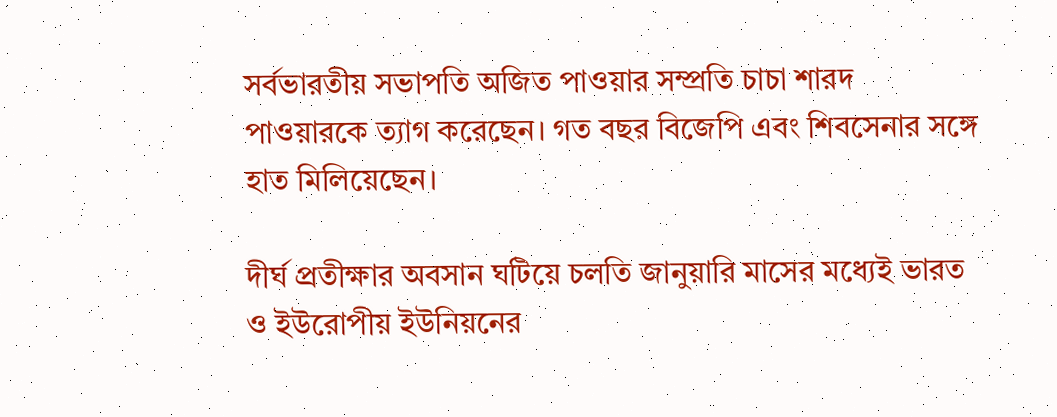সর্বভারতীয় সভাপতি অজিত পাওয়ার সম্প্রতি চাচা শারদ পাওয়ারকে ত্যাগ করেছেন। গত বছর বিজেপি এবং শিবসেনার সঙ্গে হাত মিলিয়েছেন।

দীর্ঘ প্রতীক্ষার অবসান ঘটিয়ে চলতি জানুয়ারি মাসের মধ্যেই ভারত ও ইউরোপীয় ইউনিয়নের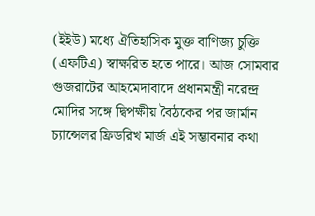(ইইউ) মধ্যে ঐতিহাসিক মুক্ত বাণিজ্য চুক্তি (এফটিএ) স্বাক্ষরিত হতে পারে। আজ সোমবার গুজরাটের আহমেদাবাদে প্রধানমন্ত্রী নরেন্দ্র মোদির সঙ্গে দ্বিপক্ষীয় বৈঠকের পর জার্মান চ্যান্সেলর ফ্রিডরিখ মার্জ এই সম্ভাবনার কথা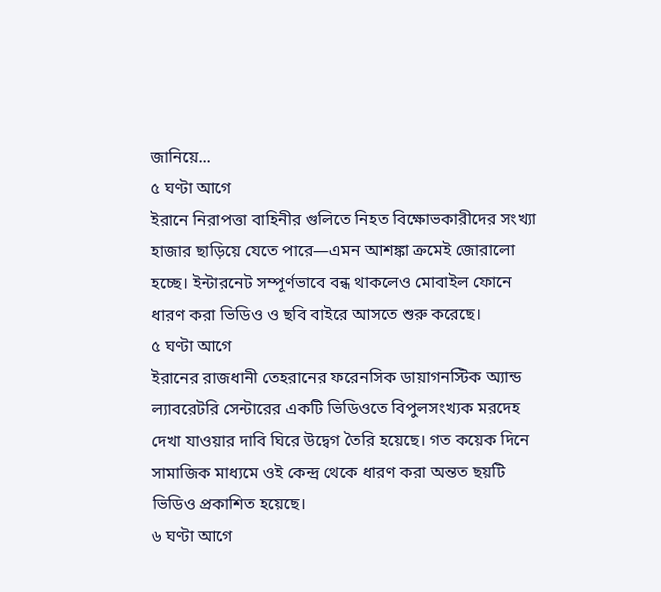জানিয়ে...
৫ ঘণ্টা আগে
ইরানে নিরাপত্তা বাহিনীর গুলিতে নিহত বিক্ষোভকারীদের সংখ্যা হাজার ছাড়িয়ে যেতে পারে—এমন আশঙ্কা ক্রমেই জোরালো হচ্ছে। ইন্টারনেট সম্পূর্ণভাবে বন্ধ থাকলেও মোবাইল ফোনে ধারণ করা ভিডিও ও ছবি বাইরে আসতে শুরু করেছে।
৫ ঘণ্টা আগে
ইরানের রাজধানী তেহরানের ফরেনসিক ডায়াগনস্টিক অ্যান্ড ল্যাবরেটরি সেন্টারের একটি ভিডিওতে বিপুলসংখ্যক মরদেহ দেখা যাওয়ার দাবি ঘিরে উদ্বেগ তৈরি হয়েছে। গত কয়েক দিনে সামাজিক মাধ্যমে ওই কেন্দ্র থেকে ধারণ করা অন্তত ছয়টি ভিডিও প্রকাশিত হয়েছে।
৬ ঘণ্টা আগে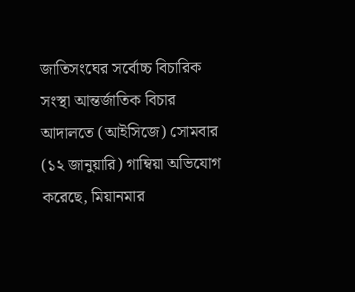জাতিসংঘের সর্বোচ্চ বিচারিক সংস্থা আন্তর্জাতিক বিচার আদালতে (আইসিজে) সোমবার (১২ জানুয়ারি) গাম্বিয়া অভিযোগ করেছে, মিয়ানমার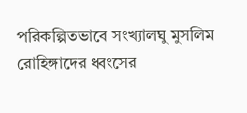পরিকল্পিতভাবে সংখ্যালঘু মুসলিম রোহিঙ্গাদের ধ্বংসের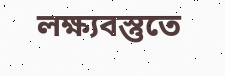লক্ষ্যবস্তুতে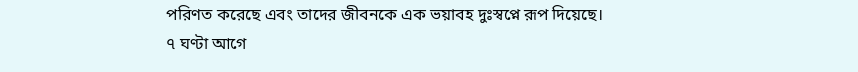পরিণত করেছে এবং তাদের জীবনকে এক ভয়াবহ দুঃস্বপ্নে রূপ দিয়েছে।
৭ ঘণ্টা আগে